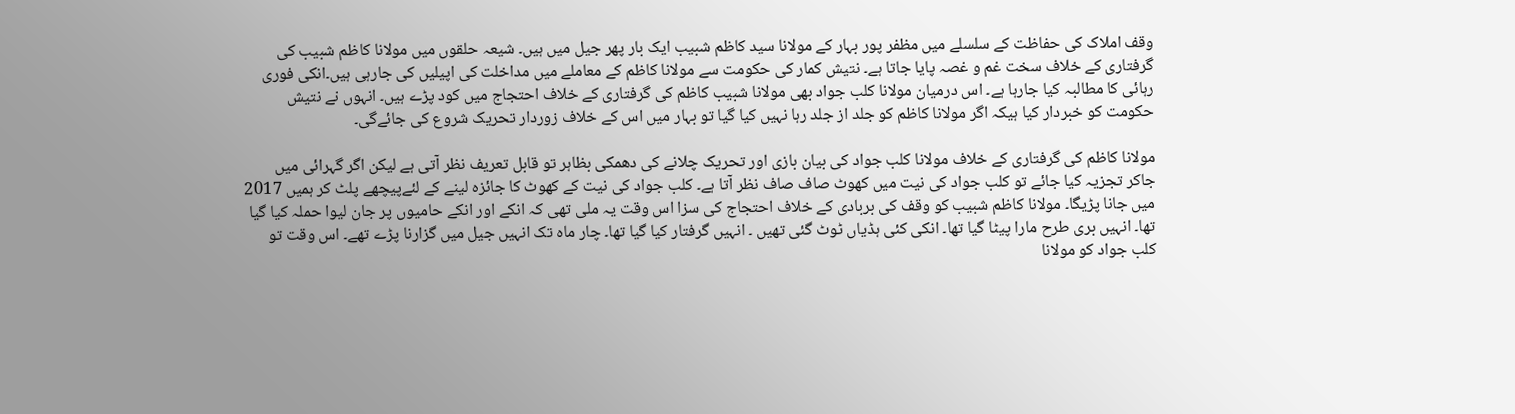وقف املاک کی حفاظت کے سلسلے میں مظفر پور بہار کے مولانا سید کاظم شبیب ایک بار پھر جیل میں ہیں۔ شیعہ حلقوں میں مولانا کاظم شبیب کی گرفتاری کے خلاف سخت غم و غصہ پایا جاتا ہے۔ نتیش کمار کی حکومت سے مولانا کاظم کے معاملے میں مداخلت کی اپیلیں کی جارہی ہیں۔انکی فوری رہائی کا مطالبہ کیا جارہا ہے۔ اس درمیان مولانا کلب جواد بھی مولانا شبیب کاظم کی گرفتاری کے خلاف احتجاج میں کود پڑے ہیں۔ انہوں نے نتیش حکومت کو خبردار کیا ہیکہ اگر مولانا کاظم کو جلد از جلد رہا نہیں کیا گیا تو بہار میں اس کے خلاف زوردار تحریک شروع کی جائےگی۔

مولانا کاظم کی گرفتاری کے خلاف مولانا کلب جواد کی بیان بازی اور تحریک چلانے کی دھمکی بظاہر تو قابل تعریف نظر آتی ہے لیکن اگر گہرائی میں جاکر تجزیہ کیا جائے تو کلب جواد کی نیت میں کھوٹ صاف صاف نظر آتا ہے۔ کلب جواد کی نیت کے کھوٹ کا جائزہ لینے کے لئےپیچھے پلٹ کر ہمیں 2017 میں جانا پڑیگا۔ مولانا کاظم شبیب کو وقف کی بربادی کے خلاف احتجاج کی سزا اس وقت یہ ملی تھی کہ انکے اور انکے حامیوں پر جان لیوا حملہ کیا گیا تھا۔ انہیں بری طرح مارا پیٹا گیا تھا۔ انکی کئی ہڈیاں ٹوٹ گئی تھیں ۔ انہیں گرفتار کیا گیا تھا۔ چار ماہ تک انہیں جیل میں گزارنا پڑے تھے۔ اس وقت تو کلب جواد کو مولانا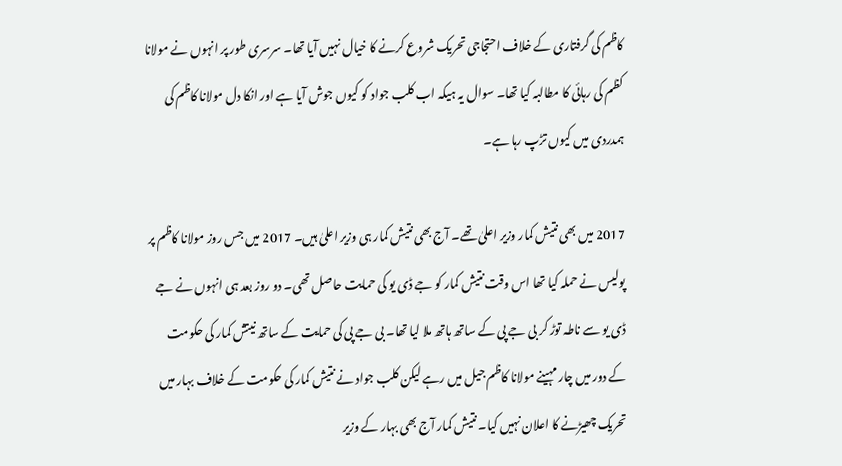کاظم کی گرفتاری کے خلاف احتجاجی تحریک شروع کرنے کا خیال نہیں آیا تھا۔ سرسری طور پر انہوں نے مولانا کظم کی رہائی کا مطالبہ کیا تھا۔ سوال یہ ہیکہ اب کلب جواد کو کیوں جوش آیا ہے اور انکا دل مولانا کاظم کی ہمدردی میں کیوں تڑپ رہا ہے۔

2017 میں بھی نتیش کمار وزیر اعلیٰ تھے۔ آج بھی نتیش کمار ہی وزیر اعلیٰ ہیں۔ 2017 میں جس روز مولانا کاظم پر پولیس نے حملہ کیا تھا اس وقت نتیش کمار کو جے ڈی یو کی حمایت حاصل تھی۔ دو روز بعد ہی انہوں نے جے ڈی یو سے ناطہ توڑ کر بی جے پی کے ساتھ ہاتھ ملا لیا تھا۔ بی جے پی کی حمایت کے ساتھ نیتش کمار کی حکومت کے دور میں چار مہینے مولانا کاظم جیل میں رہے لیکن کلب جواد نے نتیش کمار کی حکومت کے خلاف بہار میں تحریک چھیڑنے کا اعلان نہیں کیا۔ نتیش کمار آج بھی بہار کے وزیر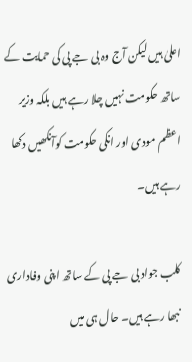اعلیٰ ہیں لیکن آج وہ بی جے پی کی حمایت کے ساتھ حکومت نہیں چلا رہے ہیں بلکہ وزیر اعظم مودی اور انکی حکومت کوآنکھیں دکھا رہے ہیں۔

کلب جواد بی جے پی کے ساتھ اپنی وفاداری نبھا رہے ہیں۔ حال ہی میں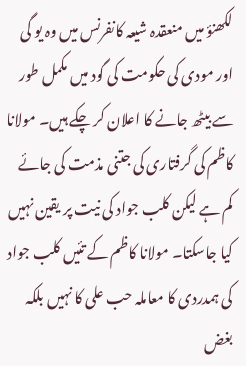لکھنؤ میں منعقدہ شیعہ کانفرنس میں وہ یو گی اور مودی کی حکومت کی گود میں مکمل طور سے بیٹھ جانے کا اعلان کر چکے ہیں۔ مولانا کاظم کی گرفتاری کی جتنی مذمت کی جائے کم ہے لیکن کلب جواد کی نیت پر یقین نہیں کیا جاسکتا۔ مولانا کاظم کے تئیں کلب جواد کی ہمدردی کا معاملہ حب علی کا نہیں بلکہ بغض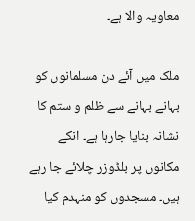معاویہ والا ہے۔

ملک میں آئے دن مسلمانوں کو بہانے بہانے سے ظلم و ستم کا نشانہ بنایا جارہا ہے۔ انکے مکانوں پر بلڈوزر چلائے جا رہے ہیں۔ مسجدوں کو منہدم کیا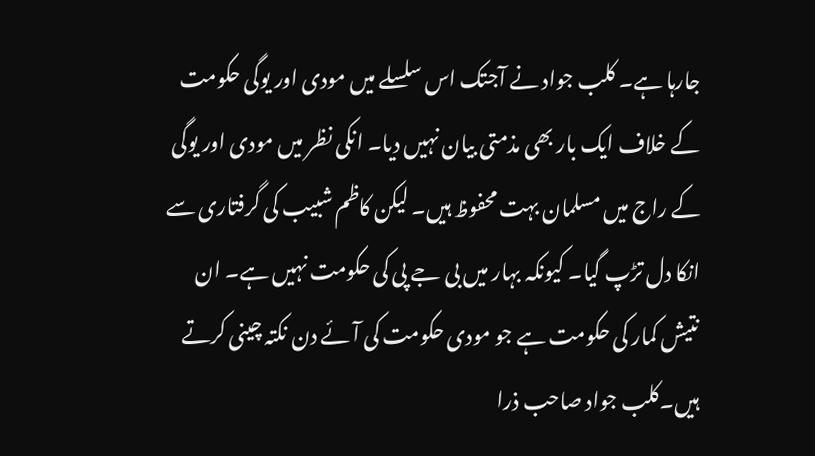جارہا ہے۔ کلب جواد نے آجتک اس سلسلے میں مودی اور یوگی حکومت کے خلاف ایک بار بھی مذمتی بیان نہیں دیا۔ انکی نظر میں مودی اور یوگی کے راج میں مسلمان بہت محفوظ ہیں۔ لیکن کاظم شبیب کی گرفتاری سے انکا دل تڑپ گیا۔ کیونکہ بہار میں بی جے پی کی حکومت نہیں ہے۔ ان نتیش کمار کی حکومت ہے جو مودی حکومت کی آئے دن نکتہ چینی کرتے ہیں۔کلب جواد صاحب ذرا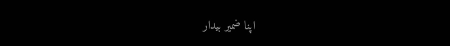اپنا ضمیر بیدار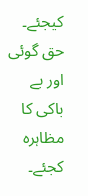کیجئے۔ حق گوئی اور بے باکی کا مظاہرہ کجئے۔